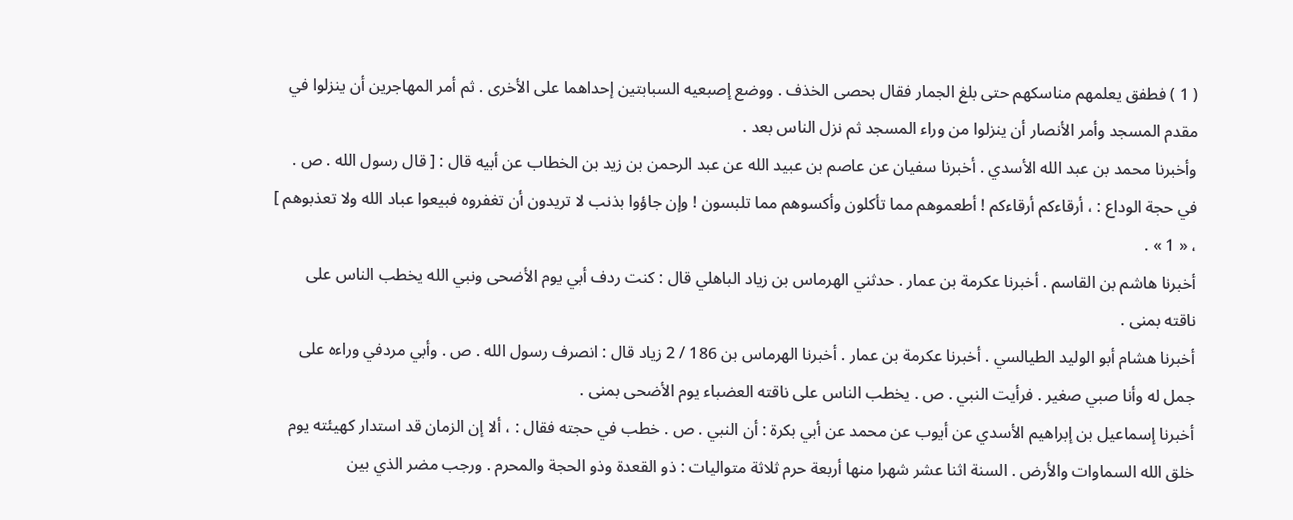( 1 ) فطفق يعلمهم مناسكهم حتى بلغ الجمار فقال بحصى الخذف . ووضع إصبعيه السبابتين إحداهما على الأخرى . ثم أمر المهاجرين أن ينزلوا في مقدم المسجد وأمر الأنصار أن ينزلوا من وراء المسجد ثم نزل الناس بعد .
وأخبرنا محمد بن عبد الله الأسدي . أخبرنا سفيان عن عاصم بن عبيد الله عن عبد الرحمن بن زيد بن الخطاب عن أبيه قال : [ قال رسول الله . ص . في حجة الوداع : ، أرقاءكم أرقاءكم ! أطعموهم مما تأكلون وأكسوهم مما تلبسون ! وإن جاؤوا بذنب لا تريدون أن تغفروه فبيعوا عباد الله ولا تعذبوهم ] ، « 1 » .
أخبرنا هاشم بن القاسم . أخبرنا عكرمة بن عمار . حدثني الهرماس بن زياد الباهلي قال : كنت ردف أبي يوم الأضحى ونبي الله يخطب الناس على ناقته بمنى .
أخبرنا هشام أبو الوليد الطيالسي . أخبرنا عكرمة بن عمار . أخبرنا الهرماس بن 186 / 2 زياد قال : انصرف رسول الله . ص . وأبي مردفي وراءه على جمل له وأنا صبي صغير . فرأيت النبي . ص . يخطب الناس على ناقته العضباء يوم الأضحى بمنى .
أخبرنا إسماعيل بن إبراهيم الأسدي عن أيوب عن محمد عن أبي بكرة : أن النبي . ص . خطب في حجته فقال : ، ألا إن الزمان قد استدار كهيئته يوم خلق الله السماوات والأرض . السنة اثنا عشر شهرا منها أربعة حرم ثلاثة متواليات : ذو القعدة وذو الحجة والمحرم . ورجب مضر الذي بين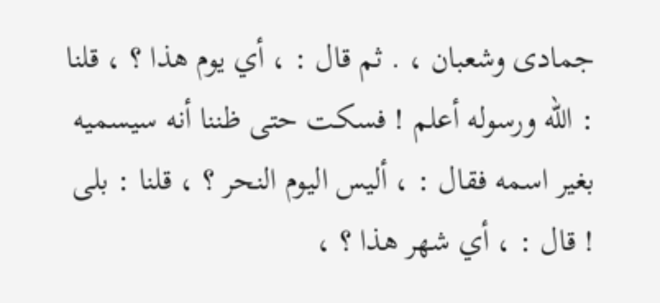جمادى وشعبان ، . ثم قال : ، أي يوم هذا ؟ ، قلنا : الله ورسوله أعلم ! فسكت حتى ظننا أنه سيسميه بغير اسمه فقال : ، أليس اليوم النحر ؟ ، قلنا : بلى ! قال : ، أي شهر هذا ؟ ،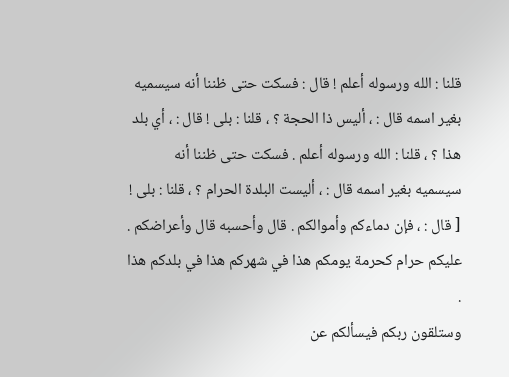قلنا : الله ورسوله أعلم ! قال : فسكت حتى ظننا أنه سيسميه بغير اسمه قال : ، أليس ذا الحجة ؟ ، قلنا : بلى ! قال : ، أي بلد هذا ؟ ، قلنا : الله ورسوله أعلم . فسكت حتى ظننا أنه سيسميه بغير اسمه قال : ، أليست البلدة الحرام ؟ ، قلنا : بلى ! [ قال : ، فإن دماءكم وأموالكم . قال وأحسبه قال وأعراضكم . عليكم حرام كحرمة يومكم هذا في شهركم هذا في بلدكم هذا .
وستلقون ربكم فيسألكم عن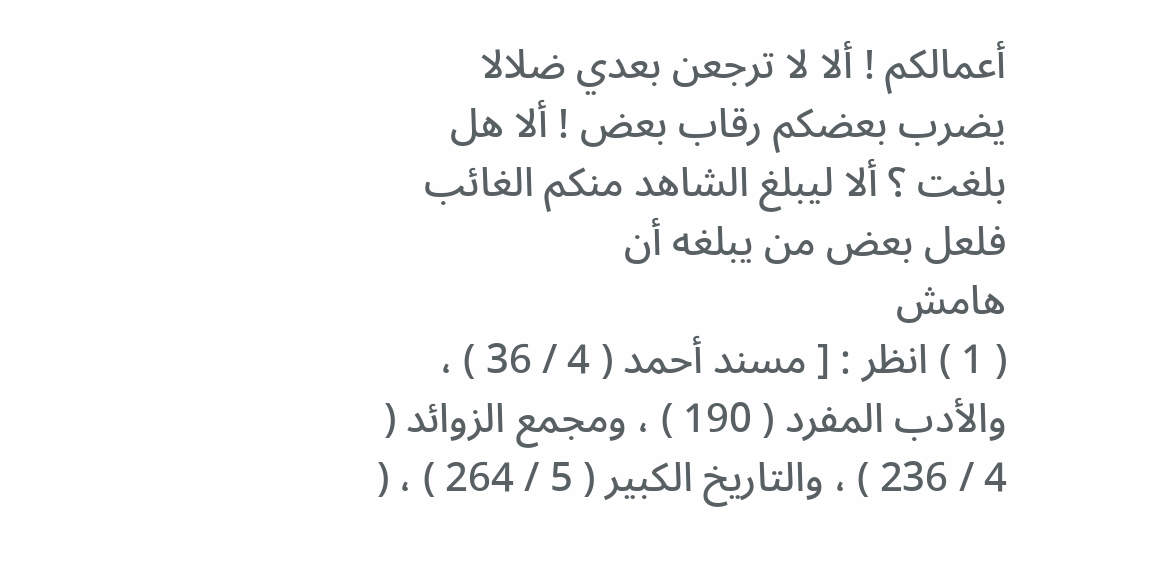أعمالكم ! ألا لا ترجعن بعدي ضلالا يضرب بعضكم رقاب بعض ! ألا هل بلغت ؟ ألا ليبلغ الشاهد منكم الغائب فلعل بعض من يبلغه أن
هامش
( 1 ) انظر : [ مسند أحمد ( 4 / 36 ) ، والأدب المفرد ( 190 ) ، ومجمع الزوائد ( 4 / 236 ) ، والتاريخ الكبير ( 5 / 264 ) ، (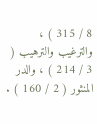8 / 315 ) ، والترغيب والترهيب ( 3 / 214 ) ، والدر المنثور ( 2 / 160 ) .